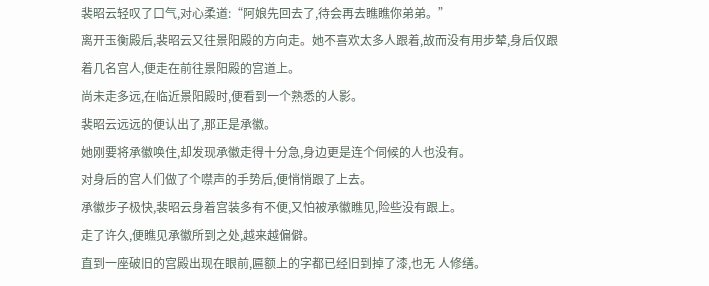裴昭云轻叹了口气,对心柔道:“阿娘先回去了,待会再去瞧瞧你弟弟。”
离开玉衡殿后,裴昭云又往景阳殿的方向走。她不喜欢太多人跟着,故而没有用步辇,身后仅跟着几名宫人,便走在前往景阳殿的宫道上。
尚未走多远,在临近景阳殿时,便看到一个熟悉的人影。
裴昭云远远的便认出了,那正是承徽。
她刚要将承徽唤住,却发现承徽走得十分急,身边更是连个伺候的人也没有。
对身后的宫人们做了个噤声的手势后,便悄悄跟了上去。
承徽步子极快,裴昭云身着宫装多有不便,又怕被承徽瞧见,险些没有跟上。
走了许久,便瞧见承徽所到之处,越来越偏僻。
直到一座破旧的宫殿出现在眼前,匾额上的字都已经旧到掉了漆,也无 人修缮。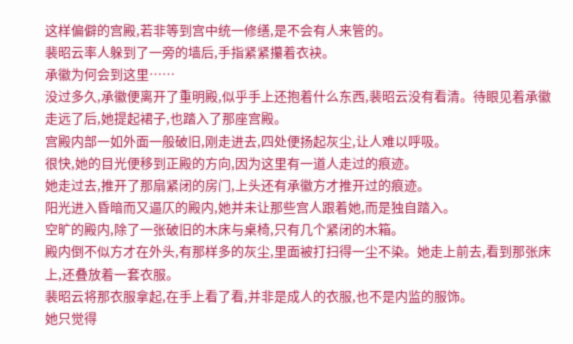这样偏僻的宫殿,若非等到宫中统一修缮,是不会有人来管的。
裴昭云率人躲到了一旁的墙后,手指紧紧攥着衣袂。
承徽为何会到这里……
没过多久,承徽便离开了重明殿,似乎手上还抱着什么东西,裴昭云没有看清。待眼见着承徽走远了后,她提起裙子,也踏入了那座宫殿。
宫殿内部一如外面一般破旧,刚走进去,四处便扬起灰尘,让人难以呼吸。
很快,她的目光便移到正殿的方向,因为这里有一道人走过的痕迹。
她走过去,推开了那扇紧闭的房门,上头还有承徽方才推开过的痕迹。
阳光进入昏暗而又逼仄的殿内,她并未让那些宫人跟着她,而是独自踏入。
空旷的殿内,除了一张破旧的木床与桌椅,只有几个紧闭的木箱。
殿内倒不似方才在外头,有那样多的灰尘,里面被打扫得一尘不染。她走上前去,看到那张床上,还叠放着一套衣服。
裴昭云将那衣服拿起,在手上看了看,并非是成人的衣服,也不是内监的服饰。
她只觉得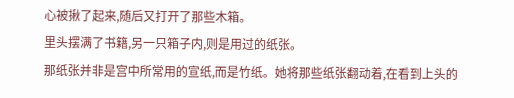心被揪了起来,随后又打开了那些木箱。
里头摆满了书籍,另一只箱子内,则是用过的纸张。
那纸张并非是宫中所常用的宣纸,而是竹纸。她将那些纸张翻动着,在看到上头的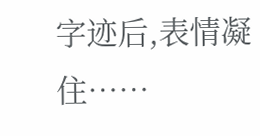字迹后,表情凝住……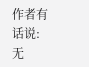作者有话说:
无